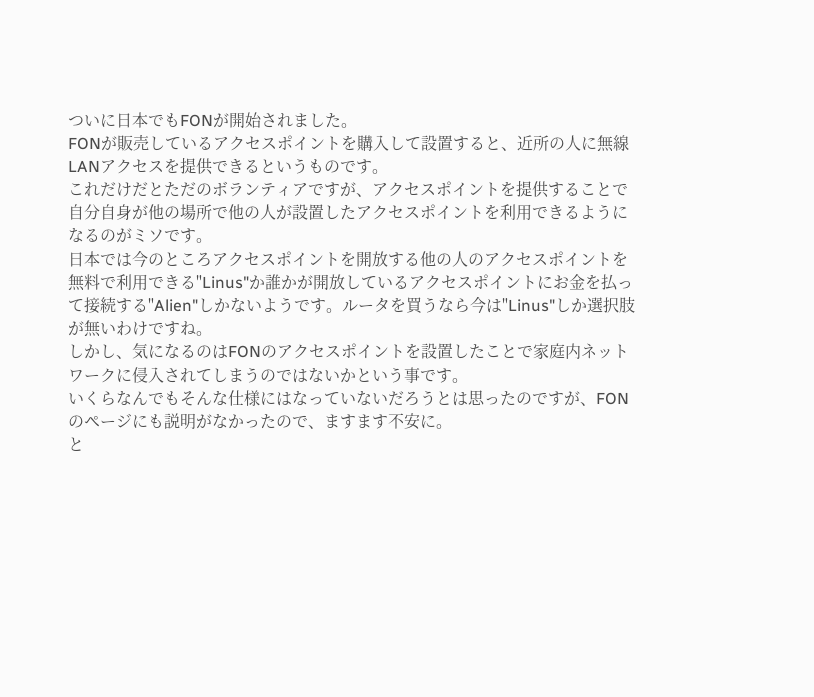ついに日本でもFONが開始されました。
FONが販売しているアクセスポイントを購入して設置すると、近所の人に無線LANアクセスを提供できるというものです。
これだけだとただのボランティアですが、アクセスポイントを提供することで自分自身が他の場所で他の人が設置したアクセスポイントを利用できるようになるのがミソです。
日本では今のところアクセスポイントを開放する他の人のアクセスポイントを無料で利用できる"Linus"か誰かが開放しているアクセスポイントにお金を払って接続する"Alien"しかないようです。ルータを買うなら今は"Linus"しか選択肢が無いわけですね。
しかし、気になるのはFONのアクセスポイントを設置したことで家庭内ネットワークに侵入されてしまうのではないかという事です。
いくらなんでもそんな仕様にはなっていないだろうとは思ったのですが、FONのページにも説明がなかったので、ますます不安に。
と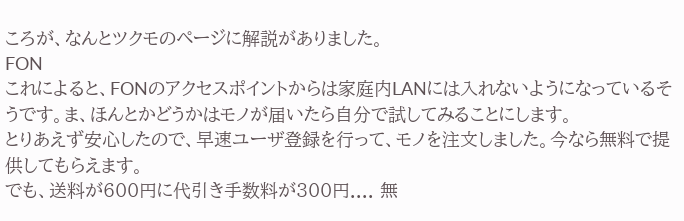ころが、なんとツクモのページに解説がありました。
FON
これによると、FONのアクセスポイントからは家庭内LANには入れないようになっているそうです。ま、ほんとかどうかはモノが届いたら自分で試してみることにします。
とりあえず安心したので、早速ユーザ登録を行って、モノを注文しました。今なら無料で提供してもらえます。
でも、送料が600円に代引き手数料が300円.... 無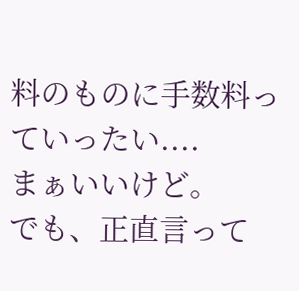料のものに手数料っていったい....
まぁいいけど。
でも、正直言って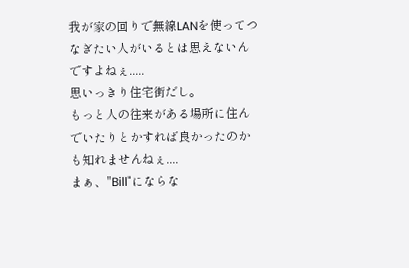我が家の回りで無線LANを使ってつなぎたい人がいるとは思えないんですよねぇ.....
思いっきり住宅街だし。
もっと人の往来がある場所に住んでいたりとかすれば良かったのかも知れませんねぇ....
まぁ、"Bill"にならな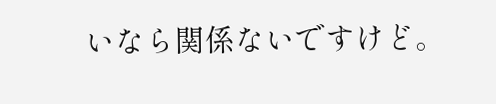いなら関係ないですけど。